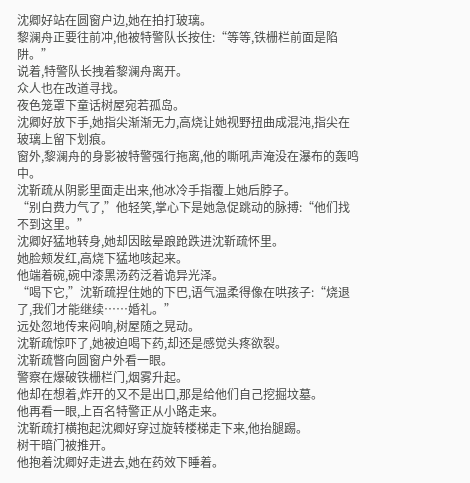沈卿好站在圆窗户边,她在拍打玻璃。
黎澜舟正要往前冲,他被特警队长按住:“等等,铁栅栏前面是陷阱。”
说着,特警队长拽着黎澜舟离开。
众人也在改道寻找。
夜色笼罩下童话树屋宛若孤岛。
沈卿好放下手,她指尖渐渐无力,高烧让她视野扭曲成混沌,指尖在玻璃上留下划痕。
窗外,黎澜舟的身影被特警强行拖离,他的嘶吼声淹没在瀑布的轰鸣中。
沈靳疏从阴影里面走出来,他冰冷手指覆上她后脖子。
“别白费力气了,”他轻笑,掌心下是她急促跳动的脉搏:“他们找不到这里。”
沈卿好猛地转身,她却因眩晕踉跄跌进沈靳疏怀里。
她脸颊发红,高烧下猛地咳起来。
他端着碗,碗中漆黑汤药泛着诡异光泽。
“喝下它,”沈靳疏捏住她的下巴,语气温柔得像在哄孩子:“烧退了,我们才能继续……婚礼。”
远处忽地传来闷响,树屋随之晃动。
沈靳疏惊吓了,她被迫喝下药,却还是感觉头疼欲裂。
沈靳疏瞥向圆窗户外看一眼。
警察在爆破铁栅栏门,烟雾升起。
他却在想着,炸开的又不是出口,那是给他们自己挖掘坟墓。
他再看一眼,上百名特警正从小路走来。
沈靳疏打横抱起沈卿好穿过旋转楼梯走下来,他抬腿踢。
树干暗门被推开。
他抱着沈卿好走进去,她在药效下睡着。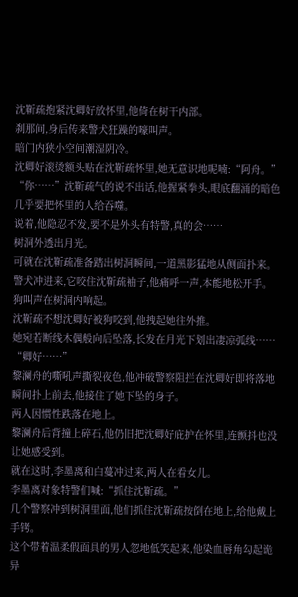沈靳疏抱紧沈卿好放怀里,他倚在树干内部。
刹那间,身后传来警犬狂躁的嚎叫声。
暗门内狭小空间潮湿阴冷。
沈卿好滚烫额头贴在沈靳疏怀里,她无意识地呢喃:“阿舟。”
“你……”沈靳疏气的说不出话,他握紧拳头,眼底翻涌的暗色几乎要把怀里的人给吞噬。
说着,他隐忍不发,要不是外头有特警,真的会……
树洞外透出月光。
可就在沈靳疏准备踏出树洞瞬间,一道黑影猛地从侧面扑来。
警犬冲进来,它咬住沈靳疏袖子,他痛呼一声,本能地松开手。
狗叫声在树洞内响起。
沈靳疏不想沈卿好被狗咬到,他拽起她往外推。
她宛若断线木偶般向后坠落,长发在月光下划出凄凉弧线……
“卿好……”
黎澜舟的嘶吼声撕裂夜色,他冲破警察阻拦在沈卿好即将落地瞬间扑上前去,他接住了她下坠的身子。
两人因惯性跌落在地上。
黎澜舟后背撞上碎石,他仍旧把沈卿好庇护在怀里,连颤抖也没让她感受到。
就在这时,李墨离和白蔓冲过来,两人在看女儿。
李墨离对象特警们喊:“抓住沈靳疏。”
几个警察冲到树洞里面,他们抓住沈靳疏按倒在地上,给他戴上手铐。
这个带着温柔假面具的男人忽地低笑起来,他染血唇角勾起诡异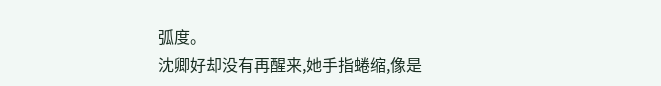弧度。
沈卿好却没有再醒来,她手指蜷缩,像是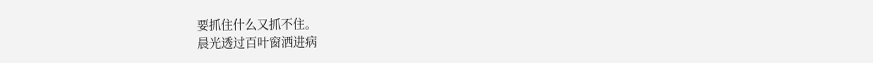要抓住什么又抓不住。
晨光透过百叶窗洒进病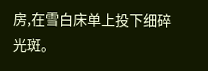房,在雪白床单上投下细碎光斑。